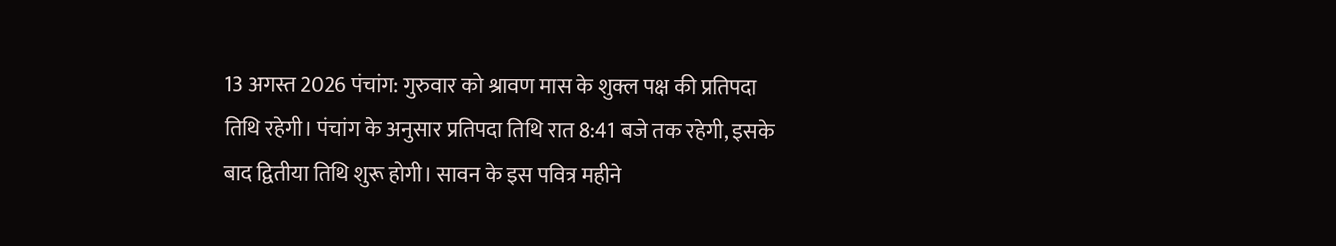13 अगस्त 2026 पंचांग: गुरुवार को श्रावण मास के शुक्ल पक्ष की प्रतिपदा तिथि रहेगी। पंचांग के अनुसार प्रतिपदा तिथि रात 8:41 बजे तक रहेगी, इसके बाद द्वितीया तिथि शुरू होगी। सावन के इस पवित्र महीने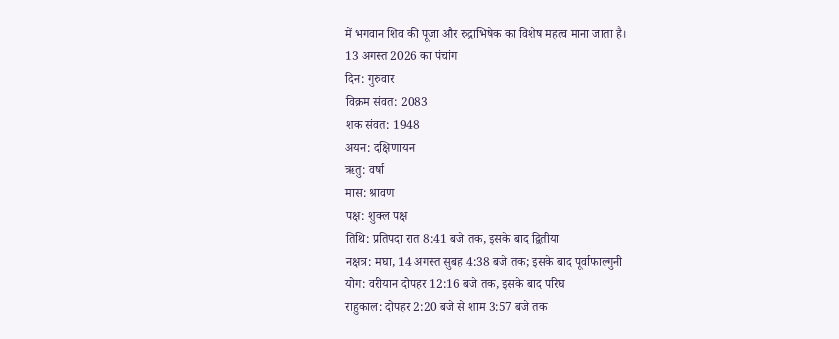में भगवान शिव की पूजा और रुद्राभिषेक का विशेष महत्व माना जाता है।
13 अगस्त 2026 का पंचांग
दिन: गुरुवार
विक्रम संवत: 2083
शक संवत: 1948
अयन: दक्षिणायन
ऋतु: वर्षा
मास: श्रावण
पक्ष: शुक्ल पक्ष
तिथि: प्रतिपदा रात 8:41 बजे तक, इसके बाद द्वितीया
नक्षत्र: मघा, 14 अगस्त सुबह 4:38 बजे तक; इसके बाद पूर्वाफाल्गुनी
योग: वरीयान दोपहर 12:16 बजे तक, इसके बाद परिघ
राहुकाल: दोपहर 2:20 बजे से शाम 3:57 बजे तक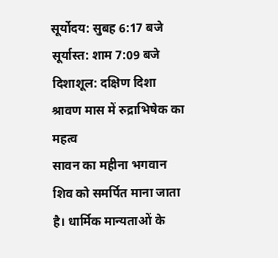सूर्योदय: सुबह 6:17 बजे
सूर्यास्त: शाम 7:09 बजे
दिशाशूल: दक्षिण दिशा
श्रावण मास में रुद्राभिषेक का महत्व
सावन का महीना भगवान शिव को समर्पित माना जाता है। धार्मिक मान्यताओं के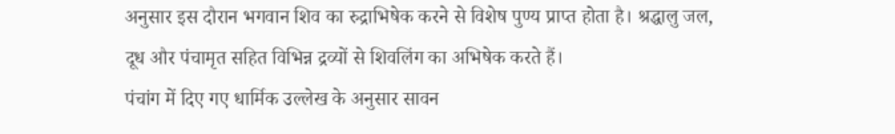अनुसार इस दौरान भगवान शिव का रुद्राभिषेक करने से विशेष पुण्य प्राप्त होता है। श्रद्धालु जल, दूध और पंचामृत सहित विभिन्न द्रव्यों से शिवलिंग का अभिषेक करते हैं।
पंचांग में दिए गए धार्मिक उल्लेख के अनुसार सावन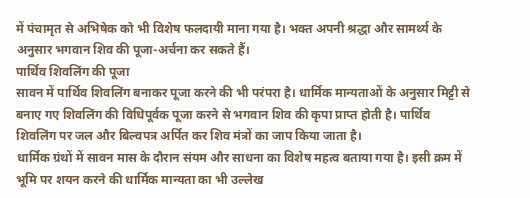में पंचामृत से अभिषेक को भी विशेष फलदायी माना गया है। भक्त अपनी श्रद्धा और सामर्थ्य के अनुसार भगवान शिव की पूजा-अर्चना कर सकते हैं।
पार्थिव शिवलिंग की पूजा
सावन में पार्थिव शिवलिंग बनाकर पूजा करने की भी परंपरा है। धार्मिक मान्यताओं के अनुसार मिट्टी से बनाए गए शिवलिंग की विधिपूर्वक पूजा करने से भगवान शिव की कृपा प्राप्त होती है। पार्थिव शिवलिंग पर जल और बिल्वपत्र अर्पित कर शिव मंत्रों का जाप किया जाता है।
धार्मिक ग्रंथों में सावन मास के दौरान संयम और साधना का विशेष महत्व बताया गया है। इसी क्रम में भूमि पर शयन करने की धार्मिक मान्यता का भी उल्लेख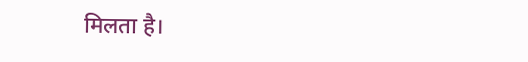मिलता है।